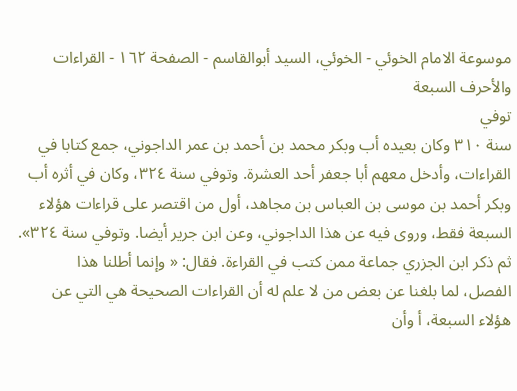موسوعة الامام الخوئي - الخوئي، السيد أبوالقاسم - الصفحة ١٦٢ - القراءات والأحرف السبعة
توفي
سنة ٣١٠ وكان بعيده أب وبكر محمد بن أحمد بن عمر الداجوني، جمع كتابا في
القراءات، وأدخل معهم أبا جعفر أحد العشرة. وتوفي سنة ٣٢٤، وكان في أثره أب
وبكر أحمد بن موسى بن العباس بن مجاهد، أول من اقتصر على قراءات هؤلاء
السبعة فقط، وروى فيه عن هذا الداجوني، وعن ابن جرير أيضا. وتوفي سنة ٣٢٤».
ثم ذكر ابن الجزري جماعة ممن كتب في القراءة. فقال: « وإنما أطلنا هذا
الفصل، لما بلغنا عن بعض من لا علم له أن القراءات الصحيحة هي التي عن
هؤلاء السبعة، أ وأن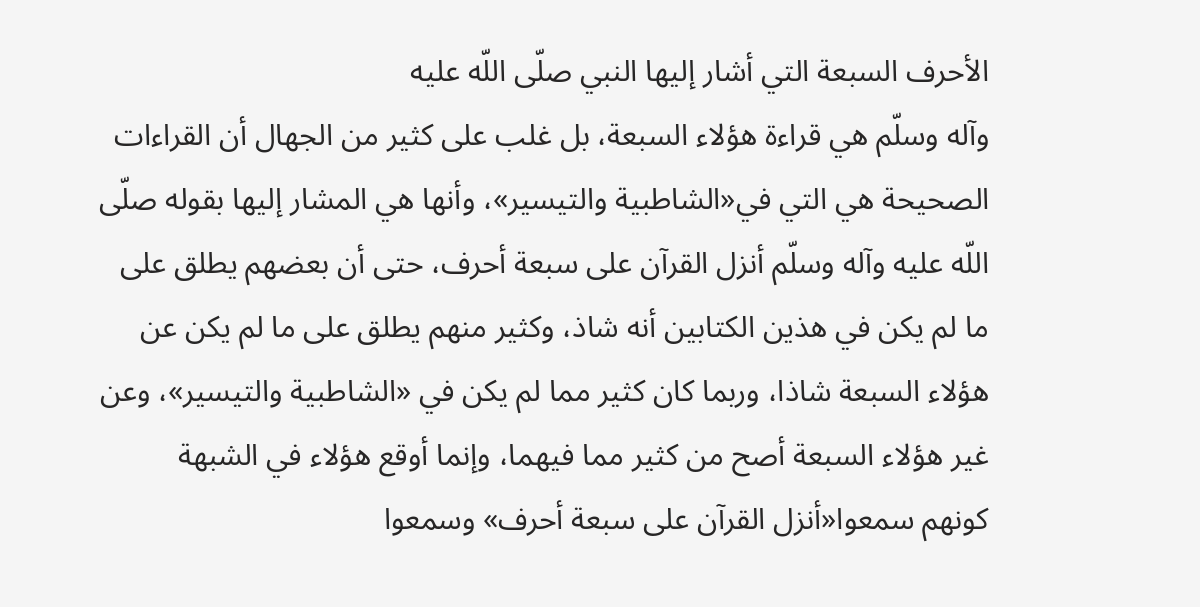الأحرف السبعة التي أشار إليها النبي صلّى اللّه عليه
وآله وسلّم هي قراءة هؤلاء السبعة، بل غلب على كثير من الجهال أن القراءات
الصحيحة هي التي في«الشاطبية والتيسير»، وأنها هي المشار إليها بقوله صلّى
اللّه عليه وآله وسلّم أنزل القرآن على سبعة أحرف، حتى أن بعضهم يطلق على
ما لم يكن في هذين الكتابين أنه شاذ، وكثير منهم يطلق على ما لم يكن عن
هؤلاء السبعة شاذا، وربما كان كثير مما لم يكن في «الشاطبية والتيسير»، وعن
غير هؤلاء السبعة أصح من كثير مما فيهما، وإنما أوقع هؤلاء في الشبهة
كونهم سمعوا«أنزل القرآن على سبعة أحرف» وسمعوا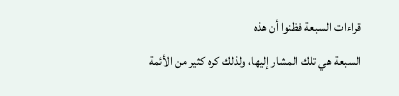قراءات السبعة فظنوا أن هذه
السبعة هي تلك المشار إليها، ولذلك كره كثير من الأئمة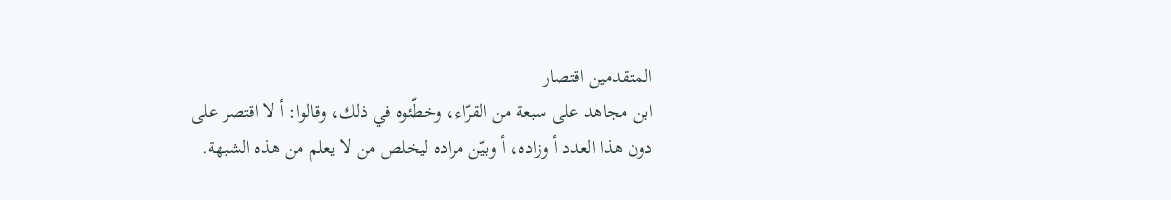المتقدمين اقتصار
ابن مجاهد على سبعة من القرّاء، وخطّئوه في ذلك، وقالوا: أ لا اقتصر على
دون هذا العدد أ وزاده، أ وبيّن مراده ليخلص من لا يعلم من هذه الشبهة.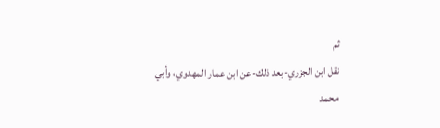ثم
نقل ابن الجزري-بعد ذلك-عن ابن عمار المهدوي، وأبي محمد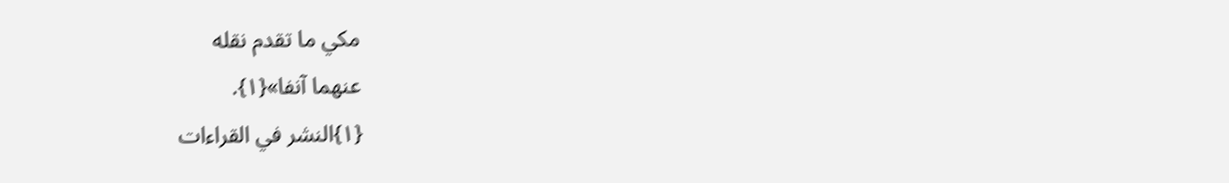مكي ما تقدم نقله
عنهما آنفا»{١}.
{١}النشر في القراءات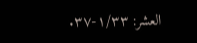العشر: ١/٣٣-٣٧.